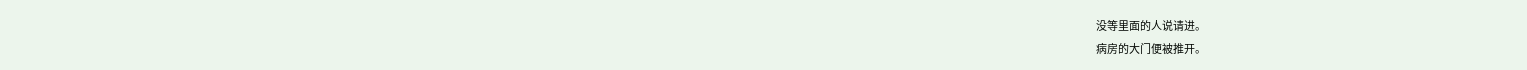没等里面的人说请进。
病房的大门便被推开。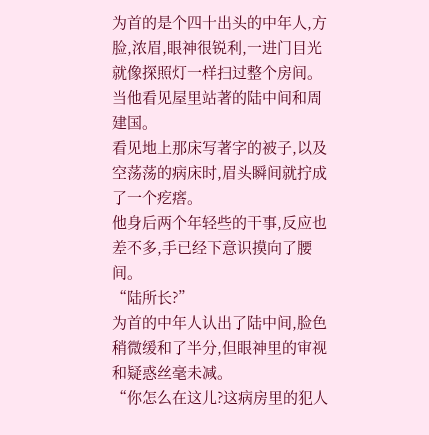为首的是个四十出头的中年人,方脸,浓眉,眼神很锐利,一进门目光就像探照灯一样扫过整个房间。
当他看见屋里站著的陆中间和周建国。
看见地上那床写著字的被子,以及空荡荡的病床时,眉头瞬间就拧成了一个疙瘩。
他身后两个年轻些的干事,反应也差不多,手已经下意识摸向了腰间。
“陆所长?”
为首的中年人认出了陆中间,脸色稍微缓和了半分,但眼神里的审视和疑惑丝毫未减。
“你怎么在这儿?这病房里的犯人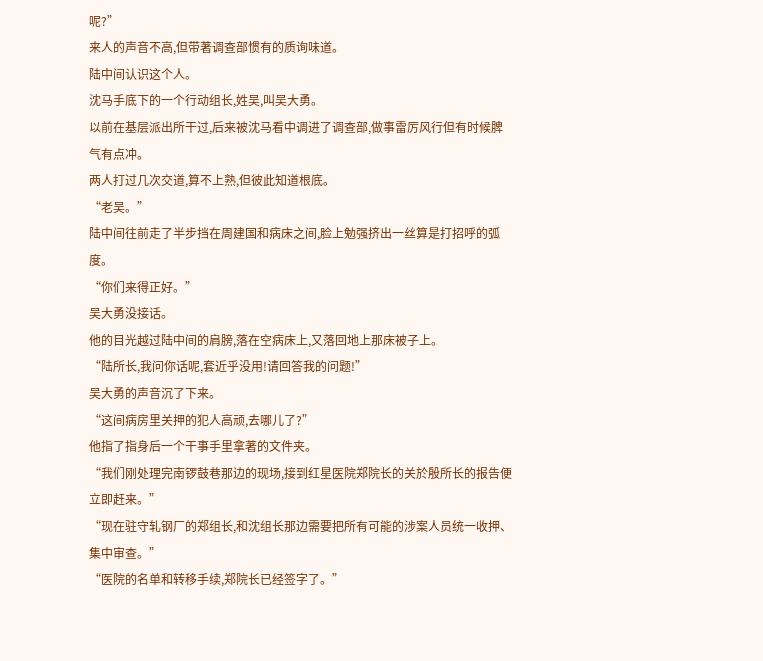呢?”
来人的声音不高,但带著调查部惯有的质询味道。
陆中间认识这个人。
沈马手底下的一个行动组长,姓吴,叫吴大勇。
以前在基层派出所干过,后来被沈马看中调进了调查部,做事雷厉风行但有时候脾气有点冲。
两人打过几次交道,算不上熟,但彼此知道根底。
“老吴。”
陆中间往前走了半步挡在周建国和病床之间,脸上勉强挤出一丝算是打招呼的弧度。
“你们来得正好。”
吴大勇没接话。
他的目光越过陆中间的肩膀,落在空病床上,又落回地上那床被子上。
“陆所长,我问你话呢,套近乎没用!请回答我的问题!”
吴大勇的声音沉了下来。
“这间病房里关押的犯人高顽,去哪儿了?”
他指了指身后一个干事手里拿著的文件夹。
“我们刚处理完南锣鼓巷那边的现场,接到红星医院郑院长的关於殷所长的报告便立即赶来。”
“现在驻守轧钢厂的郑组长,和沈组长那边需要把所有可能的涉案人员统一收押、集中审查。”
“医院的名单和转移手续,郑院长已经签字了。”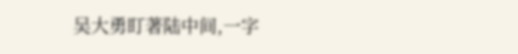吴大勇盯著陆中间,一字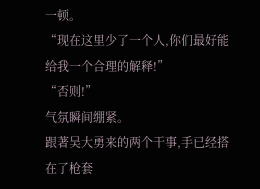一顿。
“现在这里少了一个人,你们最好能给我一个合理的解释!”
“否则!”
气氛瞬间绷紧。
跟著吴大勇来的两个干事,手已经搭在了枪套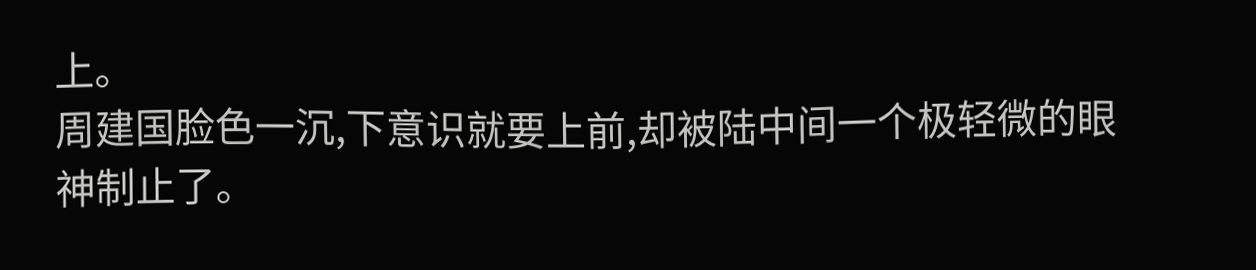上。
周建国脸色一沉,下意识就要上前,却被陆中间一个极轻微的眼神制止了。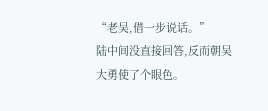“老吴,借一步说话。”
陆中间没直接回答,反而朝吴大勇使了个眼色。